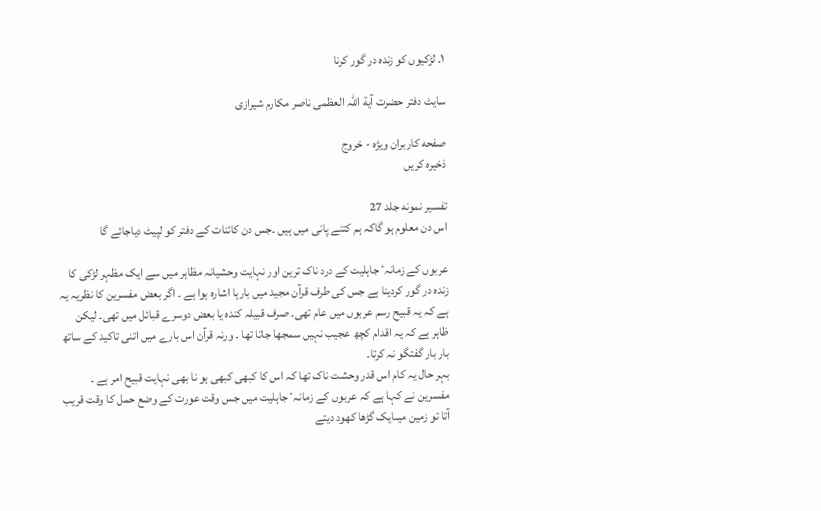۱۔ لڑکیوں کو زندہ در گور کرنا

سایٹ دفتر حضرت آیة اللہ العظمی ناصر مکارم شیرازی

صفحه کاربران ویژه - خروج
ذخیره کریں

تفسیر نمونه جلد 27
اس دن معلوم ہو گاکہ ہم کتنے پانی میں ہیں ۔جس دن کائنات کے دفتر کو لپیٹ دیاجائے گا

عربوں کے زمانہٴ جاہلیت کے درد ناک ترین اور نہایت وحشیانہ مظاہر میں سے ایک مظہر لڑکی کا زندہ در گور کردینا ہے جس کی طرف قرآن مجید میں بارہا اشارہ ہوا ہے ۔ اگر بعض مفسرین کا نظریہ یہ ہے کہ یہ قبیح رسم عربوں میں عام تھی۔ صرف قبیلہ کندہ یا بعض دوسرے قبائل میں تھی۔ لیکن ظاہر ہے کہ یہ اقدام کچھ عجیب نہیں سمجھا جاتا تھا ۔ ورنہ قرآن اس بارے میں اتنی تاکید کے ساتھ بار بار گفتگو نہ کرتا۔
بہر حال یہ کام اس قدر وحشت ناک تھا کہ اس کا کبھی کبھی ہو نا بھی نہایت قبیح امر ہے ۔ مفسرین نے کہا ہے کہ عربوں کے زمانہٴ جاہلیت میں جس وقت عورت کے وضع حمل کا وقت قریب آتا تو زمین میںایک گڑھا کھود دیتے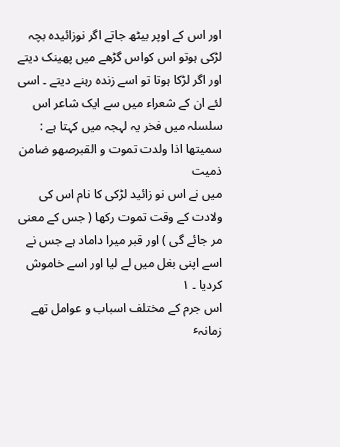اور اس کے اوپر بیٹھ جاتے اگر نوزائیدہ بچہ لڑکی ہوتو اس کواس گڑھے میں پھینک دیتے اور اگر لڑکا ہوتا تو اسے زندہ رہنے دیتے ۔ اسی لئے ان کے شعراء میں سے ایک شاعر اس سلسلہ میں فخر یہ لہجہ میں کہتا ہے :
سمیتھا اذا ولدت تموت و القبرصھو ضامن ذمیت
میں نے اس نو زائید لڑکی کا نام اس کی ولادت کے وقت تموت رکھا ( جس کے معنی مر جائے گی ) اور قبر میرا داماد ہے جس نے اسے اپنی بغل میں لے لیا اور اسے خاموش کردیا ۔ ۱
اس جرم کے مختلف اسباب و عوامل تھے
زمانہٴ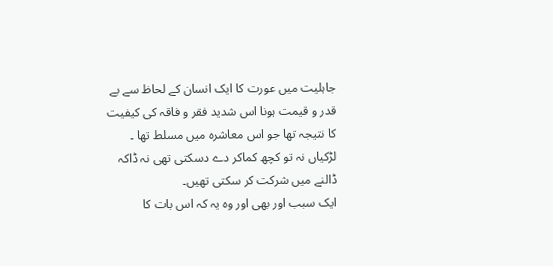جاہلیت میں عورت کا ایک انسان کے لحاظ سے بے قدر و قیمت ہونا اس شدید فقر و فاقہ کی کیفیت کا نتیجہ تھا جو اس معاشرہ میں مسلط تھا ۔ لڑکیاں نہ تو کچھ کماکر دے دسکتی تھی نہ ڈاکہ ڈالنے میں شرکت کر سکتی تھیں۔
ایک سبب اور بھی اور وہ یہ کہ اس بات کا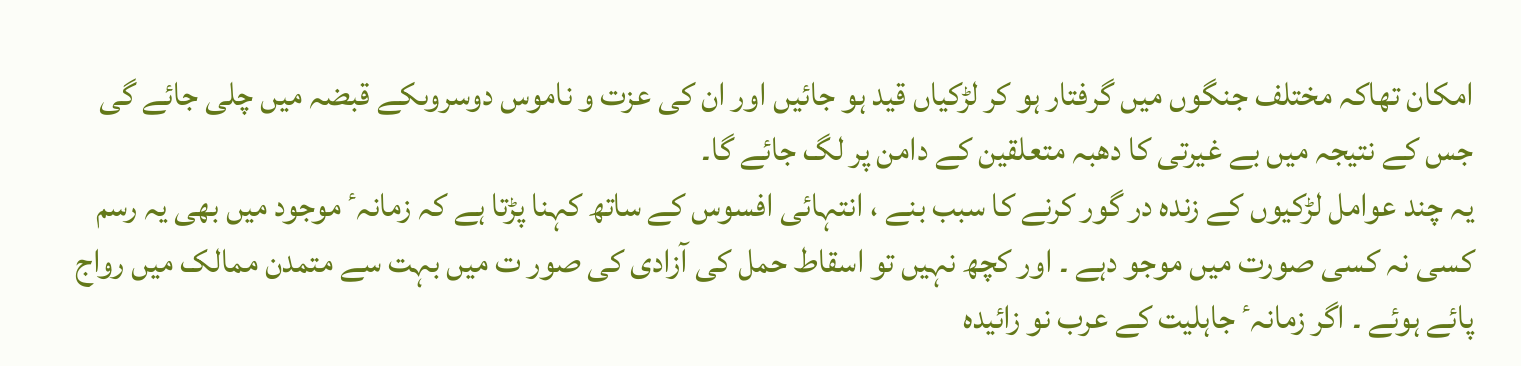امکان تھاکہ مختلف جنگوں میں گرفتار ہو کر لڑکیاں قید ہو جائیں اور ان کی عزت و ناموس دوسروںکے قبضہ میں چلی جائے گی جس کے نتیجہ میں بے غیرتی کا دھبہ متعلقین کے دامن پر لگ جائے گا۔
یہ چند عوامل لڑکیوں کے زندہ در گور کرنے کا سبب بنے ، انتہائی افسوس کے ساتھ کہنا پڑتا ہے کہ زمانہٴ موجود میں بھی یہ رسم کسی نہ کسی صورت میں موجو دہے ۔ اور کچھ نہیں تو اسقاط حمل کی آزادی کی صور ت میں بہت سے متمدن ممالک میں رواج پائے ہوئے ۔ اگر زمانہٴ جاہلیت کے عرب نو زائیدہ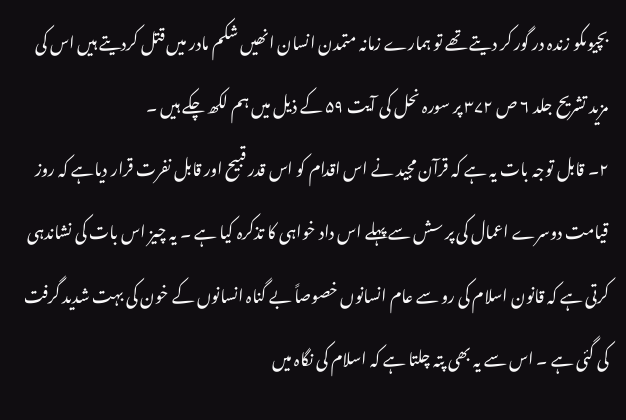بچیوںکو زندہ در گور کر دیتے تھے تو ہمارے زمانہ متمدن انسان انھیں شکم مادر میں قتل کردیتے ہیں اس کی مزید تشریح جلد ۶ ص ۳۷۲ پر سورہ نحل کی آیت ۵۹ کے ذیل میں ہم لکھ چکے ہیں ۔
۲۔ قابل توجہ بات یہ ہے کہ قرآن مجید نے اس اقدام کو اس قدر قبیح اور قابل نفرت قرار دیاہے کہ روز قیامت دوسرے اعمال کی پر سش سے پہلے اس داد خواہی کا تذکرہ کیا ہے ۔ یہ چیز اس بات کی نشاندہی کرتی ہے کہ قانون اسلام کی رو سے عام انسانوں خصوصاً بے گناہ انسانوں کے خون کی بہت شدید گرفت کی گئی ہے ۔ اس سے یہ بھی پتہ چلتا ہے کہ اسلام کی نگاہ میں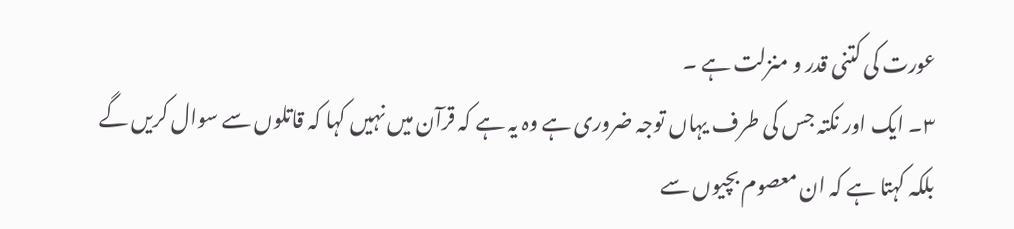عورت کی کتنی قدر و منزلت ہے ۔
۳۔ ایک اور نکتہ جس کی طرف یہاں توجہ ضروری ہے وہ یہ ہے کہ قرآن میں نہیں کہا کہ قاتلوں سے سوال کریں گے بلکہ کہتا ہے کہ ان معصوم بچیوں سے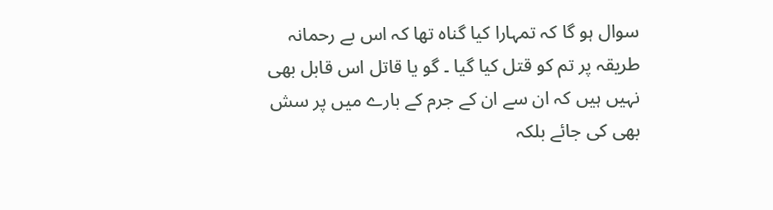سوال ہو گا کہ تمہارا کیا گناہ تھا کہ اس بے رحمانہ طریقہ پر تم کو قتل کیا گیا ۔ گو یا قاتل اس قابل بھی نہیں ہیں کہ ان سے ان کے جرم کے بارے میں پر سش بھی کی جائے بلکہ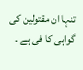تنہا ان مقتولین کی گواہی کا فی ہے ۔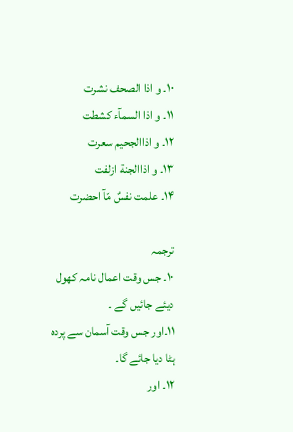۱۰۔ و اذا الصحف نشرت
۱۱۔ و اذا السمآء کشطت
۱۲۔ و اذاالجحیم سعرت
۱۳۔ و اذاالجنة ازلفت
۱۴۔ علمت نفسٌ مّآ احضرت

ترجمہ
۱۰۔ جس وقت اعمال نامہ کھول دیئے جائیں گے ۔
۱۱۔اور جس وقت آسمان سے پردہ ہٹا دیا جائے گا۔
۱۲۔ اور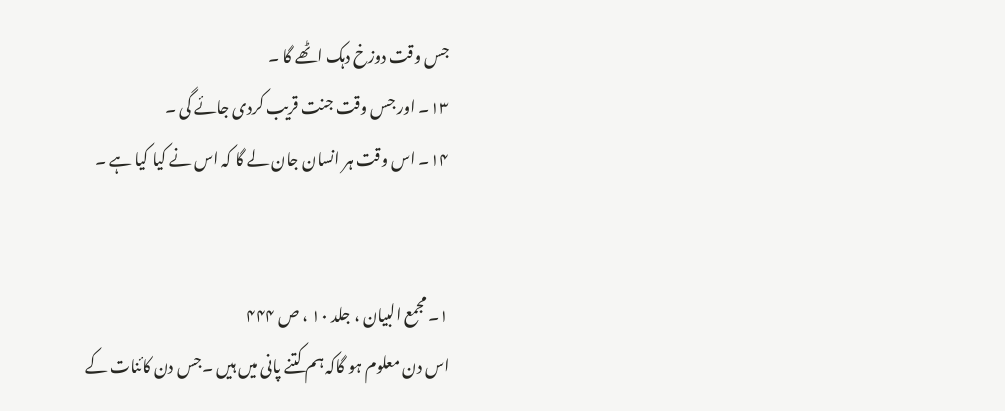جس وقت دوزخ دہک اٹھے گا ۔
۱۳۔ اور جس وقت جنت قریب کردی جائے گی ۔
۱۴۔ اس وقت ہر انسان جان لے گا کہ اس نے کیا کیا ہے ۔


۱۔ مجمع البیان ، جلد ۱۰ ، ص ۴۴۴
اس دن معلوم ہو گاکہ ہم کتنے پانی میں ہیں ۔جس دن کائنات کے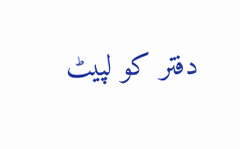دفتر کو لپیٹ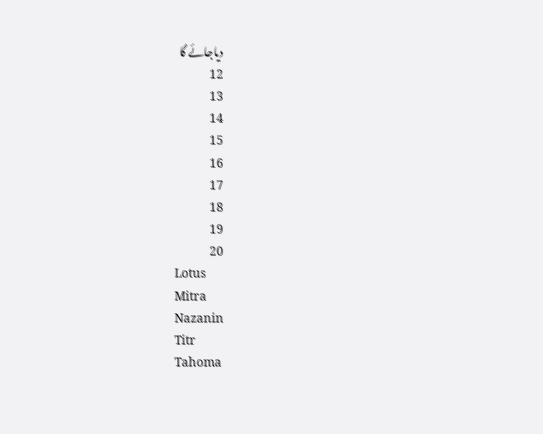دیاجائے گا
12
13
14
15
16
17
18
19
20
Lotus
Mitra
Nazanin
Titr
Tahoma